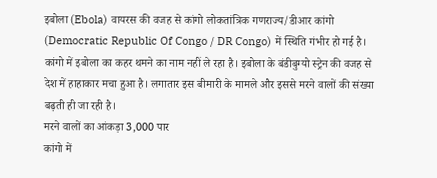इबोला (Ebola) वायरस की वजह से कांगो लोकतांत्रिक गणराज्य/डीआर कांगो (Democratic Republic Of Congo / DR Congo) में स्थिति गंभीर हो गई है। कांगो में इबोला का कहर थमने का नाम नहीं ले रहा है। इबोला के बंडीबुग्यो स्ट्रेन की वजह से देश में हाहाकार मचा हुआ है। लगातार इस बीमारी के मामले और इससे मरने वालों की संख्या बढ़ती ही जा रही है।
मरने वालों का आंकड़ा 3,000 पार
कांगो में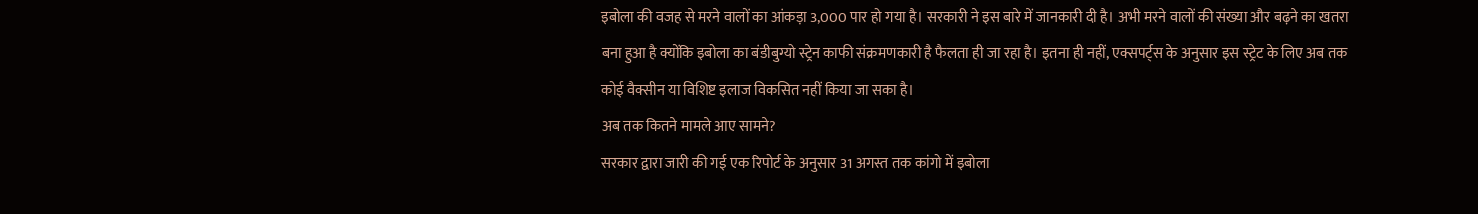इबोला की वजह से मरने वालों का आंकड़ा 3,000 पार हो गया है। सरकारी ने इस बारे में जानकारी दी है। अभी मरने वालों की संख्या और बढ़ने का खतरा बना हुआ है क्योंकि इबोला का बंडीबुग्यो स्ट्रेन काफी संक्रमणकारी है फैलता ही जा रहा है। इतना ही नहीं, एक्सपर्ट्स के अनुसार इस स्ट्रेट के लिए अब तक कोई वैक्सीन या विशिष्ट इलाज विकसित नहीं किया जा सका है।
अब तक कितने मामले आए सामने?
सरकार द्वारा जारी की गई एक रिपोर्ट के अनुसार 31 अगस्त तक कांगो में इबोला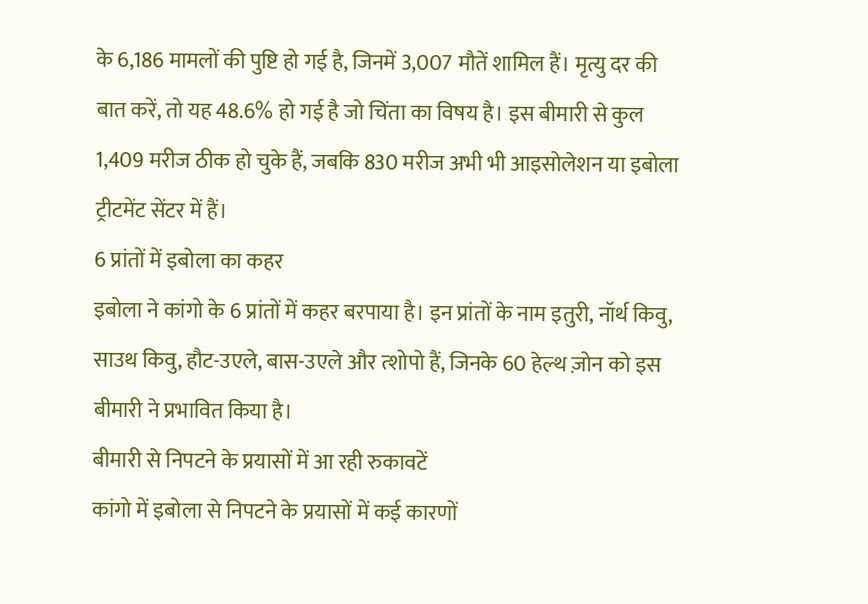के 6,186 मामलों की पुष्टि हो गई है, जिनमें 3,007 मौतें शामिल हैं। मृत्यु दर की बात करें, तो यह 48.6% हो गई है जो चिंता का विषय है। इस बीमारी से कुल 1,409 मरीज ठीक हो चुके हैं, जबकि 830 मरीज अभी भी आइसोलेशन या इबोला ट्रीटमेंट सेंटर में हैं।
6 प्रांतों में इबोला का कहर
इबोला ने कांगो के 6 प्रांतों में कहर बरपाया है। इन प्रांतों के नाम इतुरी, नॉर्थ किवु, साउथ किवु, हौट-उएले, बास-उएले और त्शोपो हैं, जिनके 60 हेल्थ ज़ोन को इस बीमारी ने प्रभावित किया है।
बीमारी से निपटने के प्रयासों में आ रही रुकावटें
कांगो में इबोला से निपटने के प्रयासों में कई कारणों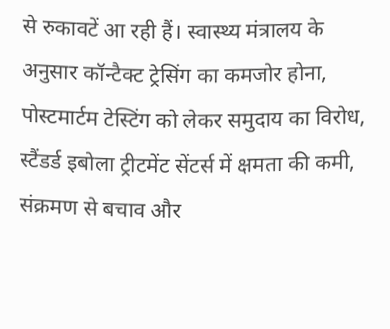से रुकावटें आ रही हैं। स्वास्थ्य मंत्रालय के अनुसार कॉन्टैक्ट ट्रेसिंग का कमजोर होना, पोस्टमार्टम टेस्टिंग को लेकर समुदाय का विरोध, स्टैंडर्ड इबोला ट्रीटमेंट सेंटर्स में क्षमता की कमी, संक्रमण से बचाव और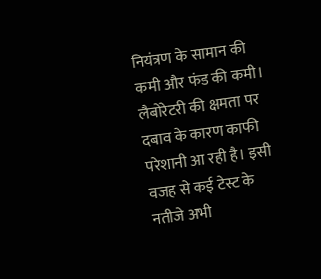नियंत्रण के सामान की कमी और फंड की कमी। लैबोरेटरी की क्षमता पर दबाव के कारण काफी परेशानी आ रही है। इसी वजह से कई टेस्ट के नतीजे अभी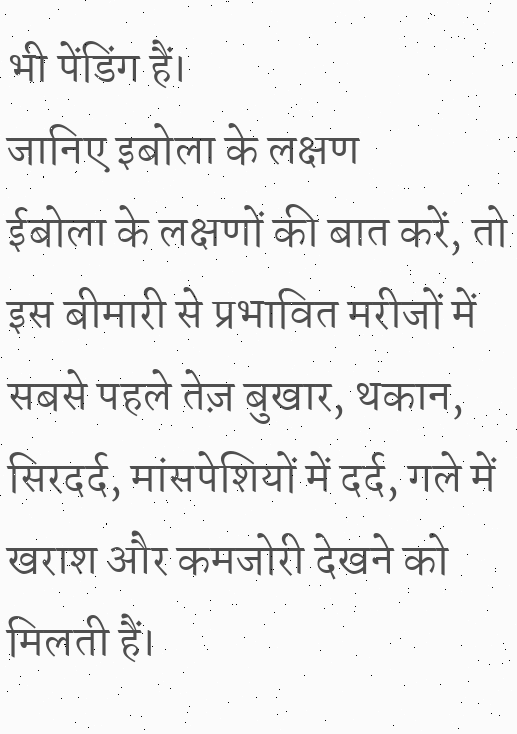भी पेंडिंग हैं।
जानिए इबोला के लक्षण
ईबोला के लक्षणों की बात करें, तो इस बीमारी से प्रभावित मरीजों में सबसे पहले तेज़ बुखार, थकान, सिरदर्द, मांसपेशियों में दर्द, गले में खराश और कमजोरी देखने को मिलती हैं।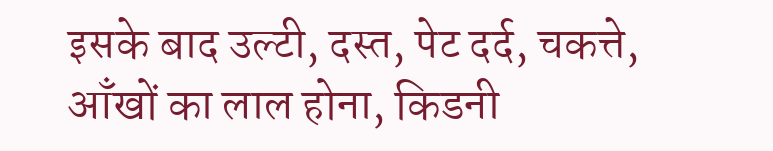इसके बाद उल्टी, दस्त, पेट दर्द, चकत्ते, आँखों का लाल होना, किडनी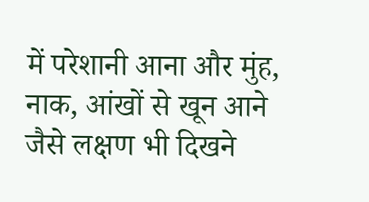में परेशानी आना और मुंह, नाक, आंखों से खून आने जैसे लक्षण भी दिखने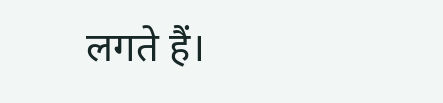लगते हैं।